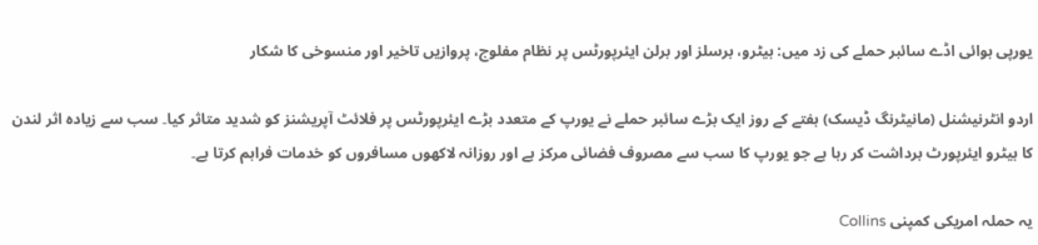یورپی ہوائی اڈے سائبر حملے کی زد میں: ہیٹرو، برسلز اور برلن ایئرپورٹس پر نظام مفلوج، پروازیں تاخیر اور منسوخی کا شکار

اردو انٹرنیشنل (مانیٹرنگ ڈیسک) ہفتے کے روز ایک بڑے سائبر حملے نے یورپ کے متعدد بڑے ایئرپورٹس پر فلائٹ آپریشنز کو شدید متاثر کیا۔ سب سے زیادہ اثر لندن کا ہیٹرو ایئرپورٹ برداشت کر رہا ہے جو یورپ کا سب سے مصروف فضائی مرکز ہے اور روزانہ لاکھوں مسافروں کو خدمات فراہم کرتا ہے۔

یہ حملہ امریکی کمپنی Collins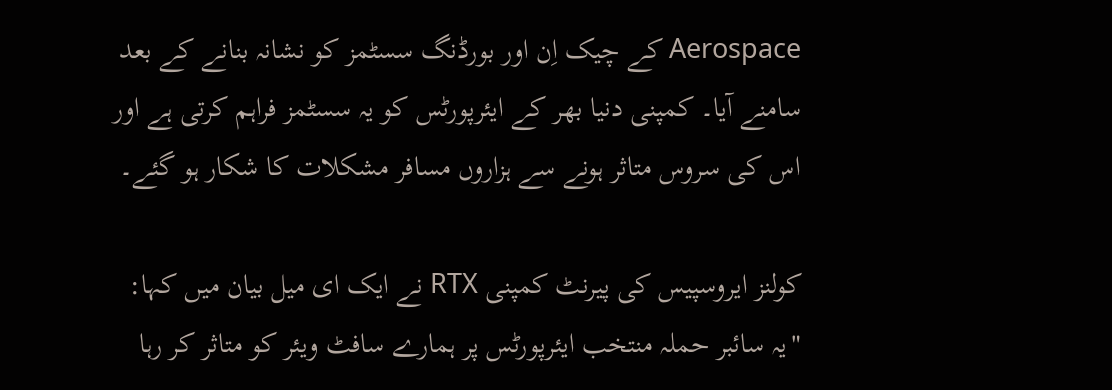Aerospace کے چیک اِن اور بورڈنگ سسٹمز کو نشانہ بنانے کے بعد سامنے آیا۔ کمپنی دنیا بھر کے ایئرپورٹس کو یہ سسٹمز فراہم کرتی ہے اور اس کی سروس متاثر ہونے سے ہزاروں مسافر مشکلات کا شکار ہو گئے۔

کولنز ایروسپیس کی پیرنٹ کمپنی RTX نے ایک ای میل بیان میں کہا:
"یہ سائبر حملہ منتخب ایئرپورٹس پر ہمارے سافٹ ویئر کو متاثر کر رہا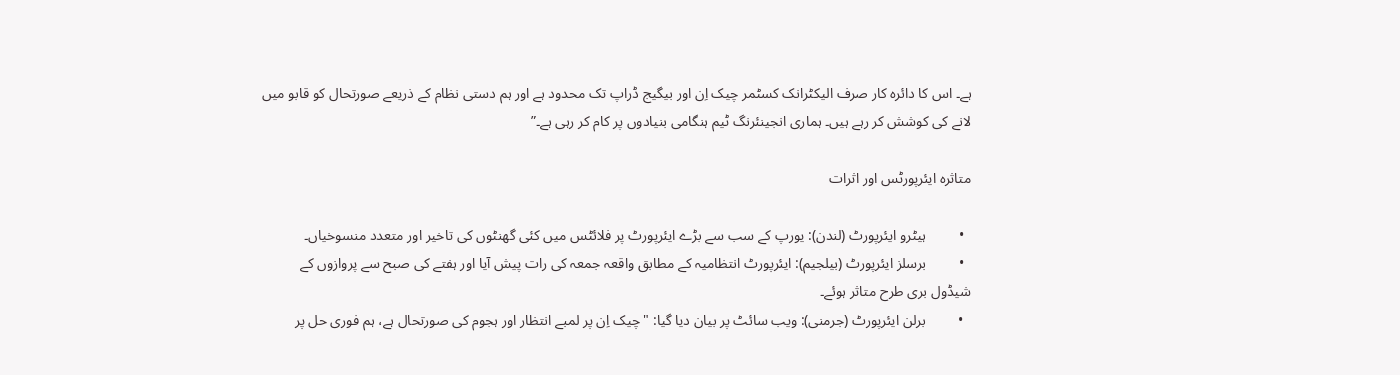ہے۔ اس کا دائرہ کار صرف الیکٹرانک کسٹمر چیک اِن اور بیگیج ڈراپ تک محدود ہے اور ہم دستی نظام کے ذریعے صورتحال کو قابو میں لانے کی کوشش کر رہے ہیں۔ ہماری انجینئرنگ ٹیم ہنگامی بنیادوں پر کام کر رہی ہے۔”

متاثرہ ایئرپورٹس اور اثرات

  •         ہیٹرو ایئرپورٹ (لندن): یورپ کے سب سے بڑے ایئرپورٹ پر فلائٹس میں کئی گھنٹوں کی تاخیر اور متعدد منسوخیاں۔
  •         برسلز ایئرپورٹ (بیلجیم): ایئرپورٹ انتظامیہ کے مطابق واقعہ جمعہ کی رات پیش آیا اور ہفتے کی صبح سے پروازوں کے شیڈول بری طرح متاثر ہوئے۔
  •         برلن ایئرپورٹ (جرمنی): ویب سائٹ پر بیان دیا گیا: "چیک اِن پر لمبے انتظار اور ہجوم کی صورتحال ہے، ہم فوری حل پر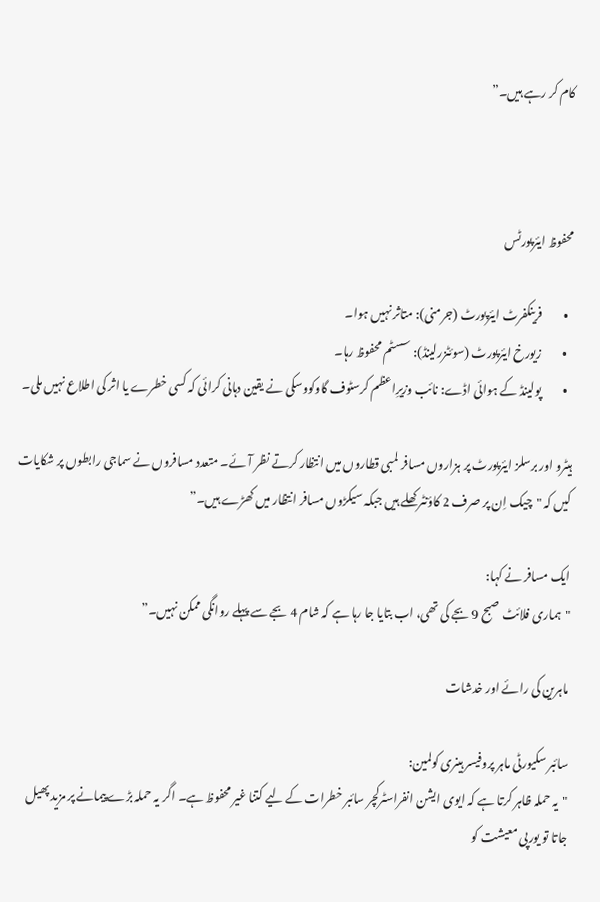کام کر رہے ہیں۔”



محفوظ ایئرپورٹس

  •         فرینکفرٹ ایئرپورٹ (جرمنی): متاثر نہیں ہوا۔
  •         زیورخ ایئرپورٹ (سوئٹزرلینڈ): سسٹم محفوظ رہا۔
  •         پولینڈ کے ہوائی اڈے: نائب وزیرِاعظم کرسٹوف گاوکووسکی نے یقین دہانی کرائی کہ کسی خطرے یا اثر کی اطلاع نہیں ملی۔

ہیٹرو اور برسلز ایئرپورٹ پر ہزاروں مسافر لمبی قطاروں میں انتظار کرتے نظر آئے۔ متعدد مسافروں نے سماجی رابطوں پر شکایات کیں کہ "چیک اِن پر صرف 2 کاؤنٹر کھلے ہیں جبکہ سیکڑوں مسافر انتظار میں کھڑے ہیں۔”

ایک مسافر نے کہا:
"ہماری فلائٹ صبح 9 بجے کی تھی، اب بتایا جا رہا ہے کہ شام 4 بجے سے پہلے روانگی ممکن نہیں۔”

ماہرین کی رائے اور خدشات

سائبر سکیورٹی ماہر پروفیسر ہینری کولمین:
"یہ حملہ ظاہر کرتا ہے کہ ایوی ایشن انفراسٹرکچر سائبر خطرات کے لیے کتنا غیر محفوظ ہے۔ اگر یہ حملہ بڑے پیمانے پر مزید پھیل جاتا تو یورپی معیشت کو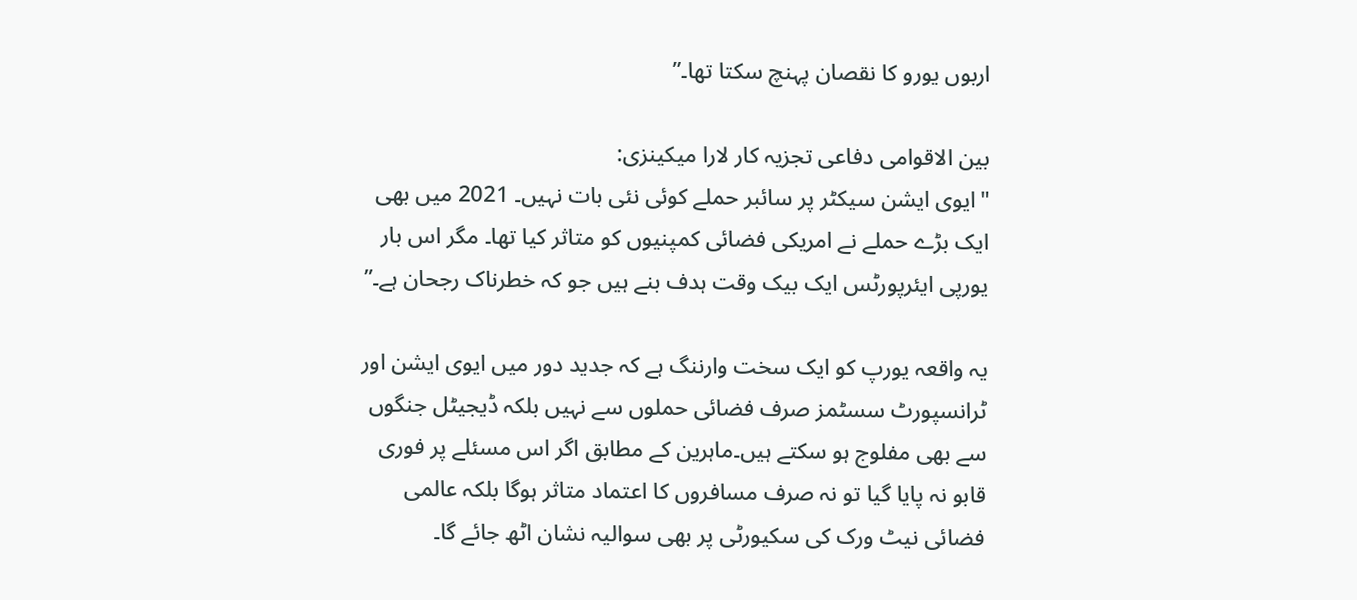اربوں یورو کا نقصان پہنچ سکتا تھا۔”

بین الاقوامی دفاعی تجزیہ کار لارا میکینزی:
"ایوی ایشن سیکٹر پر سائبر حملے کوئی نئی بات نہیں۔ 2021 میں بھی ایک بڑے حملے نے امریکی فضائی کمپنیوں کو متاثر کیا تھا۔ مگر اس بار یورپی ایئرپورٹس ایک بیک وقت ہدف بنے ہیں جو کہ خطرناک رجحان ہے۔”

یہ واقعہ یورپ کو ایک سخت وارننگ ہے کہ جدید دور میں ایوی ایشن اور ٹرانسپورٹ سسٹمز صرف فضائی حملوں سے نہیں بلکہ ڈیجیٹل جنگوں سے بھی مفلوج ہو سکتے ہیں۔ماہرین کے مطابق اگر اس مسئلے پر فوری قابو نہ پایا گیا تو نہ صرف مسافروں کا اعتماد متاثر ہوگا بلکہ عالمی فضائی نیٹ ورک کی سکیورٹی پر بھی سوالیہ نشان اٹھ جائے گا۔